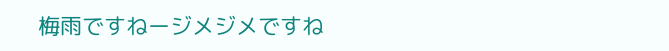梅雨ですねージメジメですね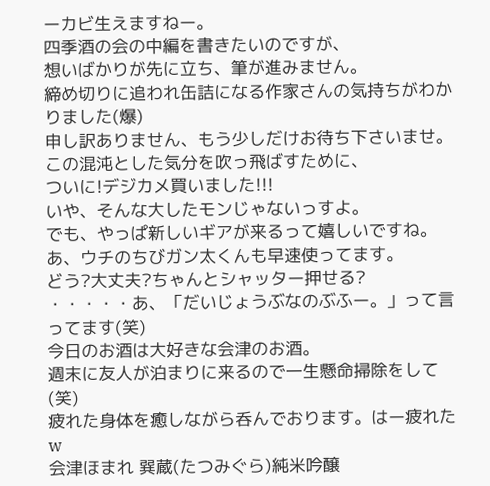ーカビ生えますねー。
四季酒の会の中編を書きたいのですが、
想いばかりが先に立ち、筆が進みません。
締め切りに追われ缶詰になる作家さんの気持ちがわかりました(爆)
申し訳ありません、もう少しだけお待ち下さいませ。
この混沌とした気分を吹っ飛ばすために、
ついに!デジカメ買いました!!!
いや、そんな大したモンじゃないっすよ。
でも、やっぱ新しいギアが来るって嬉しいですね。
あ、ウチのちびガン太くんも早速使ってます。
どう?大丈夫?ちゃんとシャッター押せる?
・・・・・あ、「だいじょうぶなのぶふー。」って言ってます(笑)
今日のお酒は大好きな会津のお酒。
週末に友人が泊まりに来るので一生懸命掃除をして(笑)
疲れた身体を癒しながら呑んでおります。はー疲れたw
会津ほまれ 巽蔵(たつみぐら)純米吟醸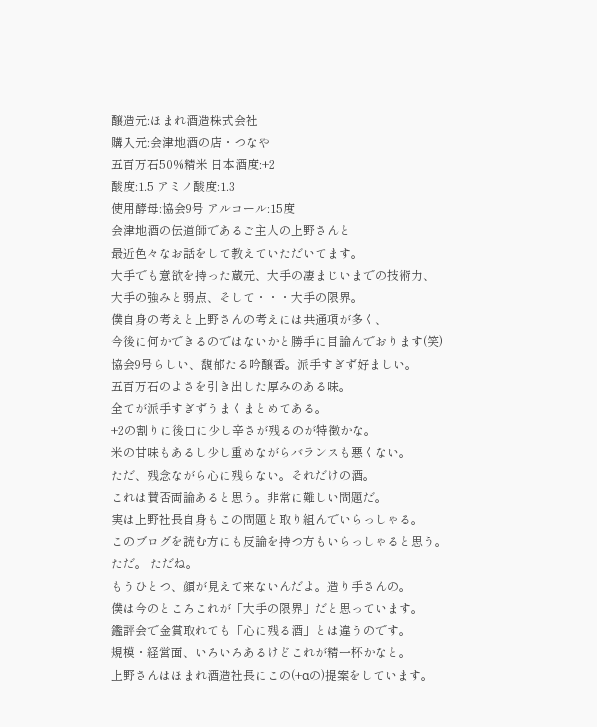醸造元:ほまれ酒造株式会社
購入元:会津地酒の店・つなや
五百万石50%精米 日本酒度:+2
酸度:1.5 アミノ酸度:1.3
使用酵母:協会9号 アルコール:15度
会津地酒の伝道師であるご主人の上野さんと
最近色々なお話をして教えていただいてます。
大手でも意欲を持った蔵元、大手の凄まじいまでの技術力、
大手の強みと弱点、そして・・・大手の限界。
僕自身の考えと上野さんの考えには共通項が多く、
今後に何かできるのではないかと勝手に目論んでおります(笑)
協会9号らしい、馥郁たる吟醸香。派手すぎず好ましい。
五百万石のよさを引き出した厚みのある味。
全てが派手すぎずうまくまとめてある。
+2の割りに後口に少し辛さが残るのが特徴かな。
米の甘味もあるし少し重めながらバランスも悪くない。
ただ、残念ながら心に残らない。それだけの酒。
これは賛否両論あると思う。非常に難しい問題だ。
実は上野社長自身もこの問題と取り組んでいらっしゃる。
このブログを読む方にも反論を持つ方もいらっしゃると思う。
ただ。 ただね。
もうひとつ、顔が見えて来ないんだよ。造り手さんの。
僕は今のところこれが「大手の限界」だと思っています。
鑑評会で金賞取れても「心に残る酒」とは違うのです。
規模・経営面、いろいろあるけどこれが精一杯かなと。
上野さんはほまれ酒造社長にこの(+αの)提案をしています。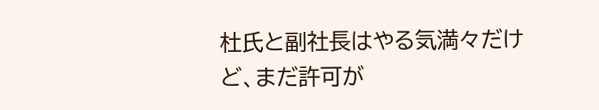杜氏と副社長はやる気満々だけど、まだ許可が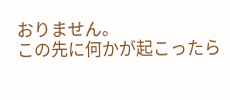おりません。
この先に何かが起こったら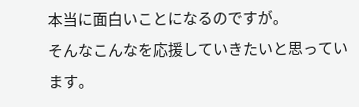本当に面白いことになるのですが。
そんなこんなを応援していきたいと思っています。